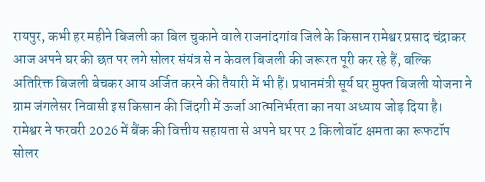रायपुर, कभी हर महीने बिजली का बिल चुकाने वाले राजनांदगांव जिले के किसान रामेश्वर प्रसाद चंद्राकर आज अपने घर की छत पर लगे सोलर संयंत्र से न केवल बिजली की जरूरत पूरी कर रहे हैं, बल्कि अतिरिक्त बिजली बेचकर आय अर्जित करने की तैयारी में भी हैं। प्रधानमंत्री सूर्य घर मुफ्त बिजली योजना ने ग्राम जंगलेसर निवासी इस किसान की जिंदगी में ऊर्जा आत्मनिर्भरता का नया अध्याय जोड़ दिया है।
रामेश्वर ने फरवरी 2026 में बैंक की वित्तीय सहायता से अपने घर पर 2 किलोवॉट क्षमता का रूफटॉप सोलर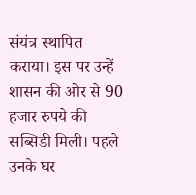संयंत्र स्थापित कराया। इस पर उन्हें शासन की ओर से 90 हजार रुपये की सब्सिडी मिली। पहले उनके घर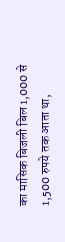का मासिक बिजली बिल 1,000 से 1,500 रुपये तक आता था,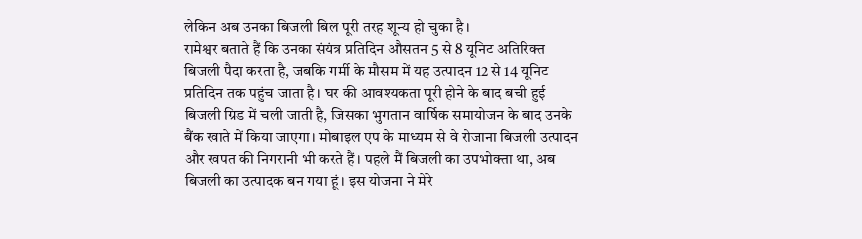लेकिन अब उनका बिजली बिल पूरी तरह शून्य हो चुका है।
रामेश्वर बताते हैं कि उनका संयंत्र प्रतिदिन औसतन 5 से 8 यूनिट अतिरिक्त बिजली पैदा करता है, जबकि गर्मी के मौसम में यह उत्पादन 12 से 14 यूनिट प्रतिदिन तक पहुंच जाता है। घर की आवश्यकता पूरी होने के बाद बची हुई बिजली ग्रिड में चली जाती है, जिसका भुगतान वार्षिक समायोजन के बाद उनके बैंक खाते में किया जाएगा। मोबाइल एप के माध्यम से वे रोजाना बिजली उत्पादन और खपत की निगरानी भी करते हैं। पहले मैं बिजली का उपभोक्ता था, अब बिजली का उत्पादक बन गया हूं। इस योजना ने मेरे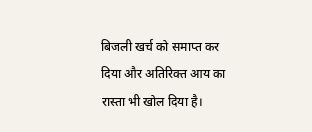बिजली खर्च को समाप्त कर दिया और अतिरिक्त आय का रास्ता भी खोल दिया है।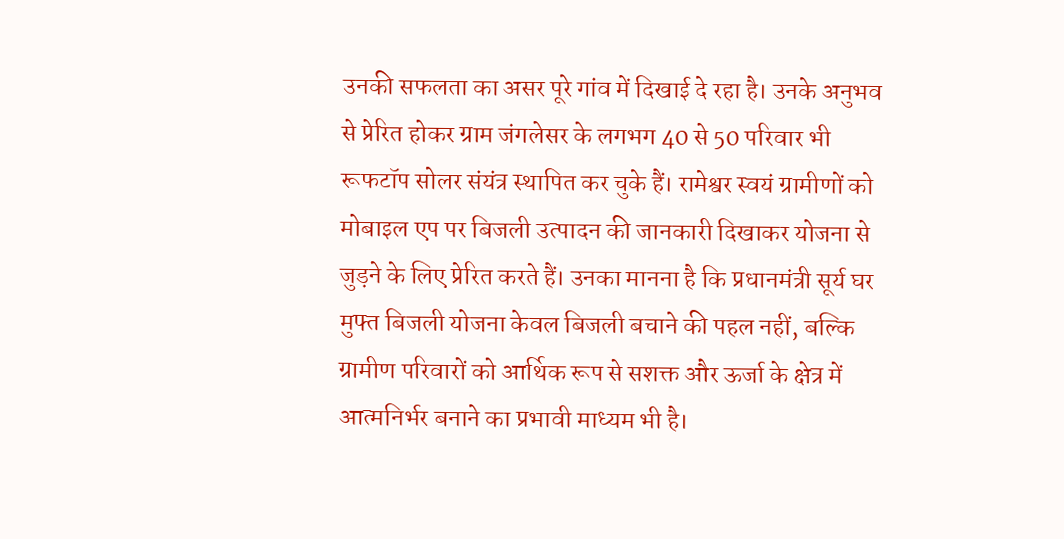उनकी सफलता का असर पूरे गांव में दिखाई दे रहा है। उनके अनुभव से प्रेरित होकर ग्राम जंगलेसर के लगभग 40 से 50 परिवार भी रूफटॉप सोलर संयंत्र स्थापित कर चुके हैं। रामेश्वर स्वयं ग्रामीणों को मोबाइल एप पर बिजली उत्पादन की जानकारी दिखाकर योजना से जुड़ने के लिए प्रेरित करते हैं। उनका मानना है कि प्रधानमंत्री सूर्य घर मुफ्त बिजली योजना केवल बिजली बचाने की पहल नहीं, बल्कि ग्रामीण परिवारों को आर्थिक रूप से सशक्त और ऊर्जा के क्षेत्र में आत्मनिर्भर बनाने का प्रभावी माध्यम भी है।